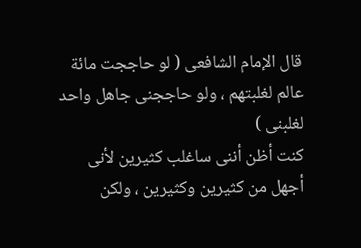قال الإمام الشافعى ( لو حاججت مائة عالم لغلبتهم ، ولو حاججنى جاهل واحد لغلبنى )
كنت أظن أننى ساغلب كثيرين لأنى أجهل من كثيرين وكثيرين ، ولكن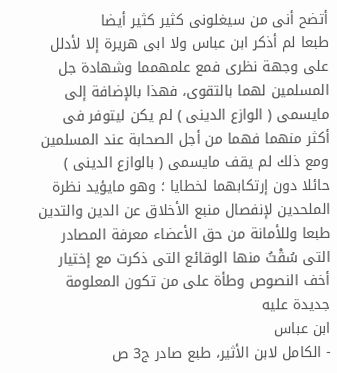أتضح أنى من سيغلونى كثير كثير أيضا
طبعا لم أذكر ابن عباس ولا ابى هريرة إلا لأدلل على وجهة نظرى فمع علمهمما وشهادة جل المسلمين لهما بالتقوى، فهذا بالإضافة إلى مايسمى ( الوازع الدينى ) لم يكن ليتوفر فى أكثر منهما فهما من أجل الصحابة عند المسلمين ومع ذلك لم يقف مايسمى ( بالوازع الدينى ) حائلا دون إرتكابهما لخطايا ؛ وهو مايؤيد نظرة الملحدين لإنفصال منبع الأخلاق عن الدين والتدين
طبعا وللأمانة من حق الأعضاء معرفة المصادر التى سُقْتُ منها الوقائع التى ذكرت مع إختيار أخف النصوص وطأة على من تكون المعلومة جديدة عليه
ابن عباس
- الكامل لابن الأثير، طبع صادر ج3 ص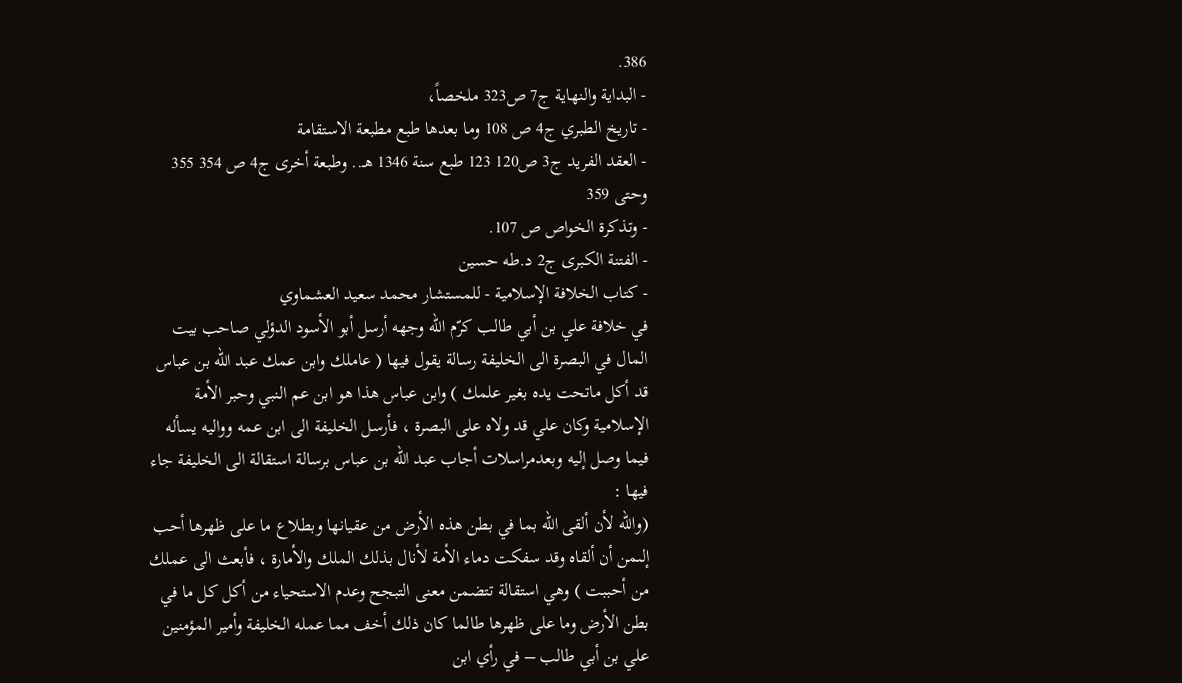386.
- البداية والنهاية ج7 ص323 ملخصاً،
- تاريخ الطبري ج4 ص 108 وما بعدها طبع مطبعة الاستقامة
- العقد الفريد ج3 ص120 123 طبع سنة 1346 هـ.. وطبعة أخرى ج4 ص 354 355 وحتى 359
- وتذكرة الخواص ص 107.
- الفتنة الكبرى ج2 د.طه حسين
- كتاب الخلافة الإسلامية - للمستشار محمد سعيد العشماوي
في خلافة علي بن أبي طالب كرّم الله وجهه أرسل أبو الأسود الدؤلي صاحب بيت المال في البصرة الى الخليفة رسالة يقول فيها ( عاملك وابن عمك عبد الله بن عباس قد أكل ماتحت يده بغير علمك ) وابن عباس هذا هو ابن عم النبي وحبر الأمة الإسلامية وكان علي قد ولاه على البصرة ، فأرسل الخليفة الى ابن عمه وواليه يسأله فيما وصل إليه وبعدمراسلات أجاب عبد الله بن عباس برسالة استقالة الى الخليفة جاء فيها :
(والله لأن ألقى الله بما في بطن هذه الأرض من عقيانها وبطلاع ما على ظهرها أحب إلىمن أن ألقاه وقد سفكت دماء الأمة لأنال بذلك الملك والأمارة ، فأبعث الى عملك من أحببت ) وهي استقالة تتضمن معنى التبجح وعدم الاستحياء من أكل كل ما في بطن الأرض وما على ظهرها طالما كان ذلك أخف مما عمله الخليفة وأمير المؤمنين علي بن أبي طالب – في رأي ابن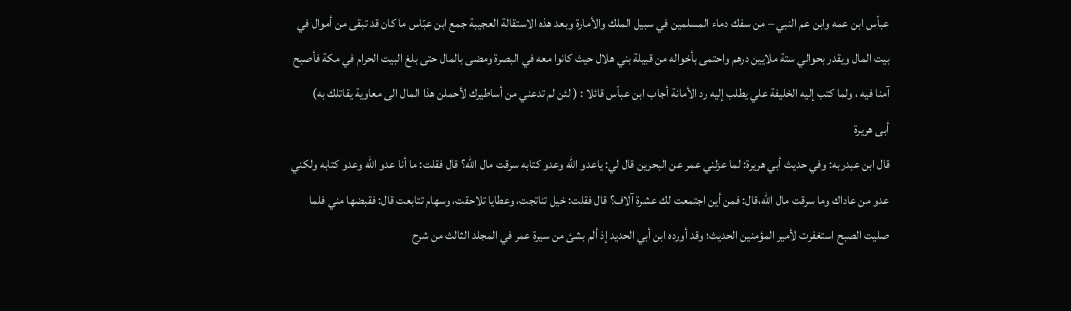عباّس ابن عمه وابن عم النبي – من سفك دماء المسلمين في سبيل الملك والأمارة وبعد هذه الاستقالة العجيبة جمع ابن عبّاس ما كان قد تبقى من أموال في بيت المال ويقدر بحوالي ستة ملايين درهم واحتمى بأخواله من قبيلة بني هلال حيث كانوا معه في البصرة ومضى بالمال حتى بلغ البيت الحرام في مكة فأصبح آمنا فيه ، ولما كتب إليه الخليفة علي يطلب إليه رد الأمانة أجاب ابن عباّس قائلا : ( لئن لم تدعني من أساطيرك لأحملن هذا المال الى معاوية يقاتلك به)
أبى هريرة
قال ابن عبدربه: وفي حديث أبي هريرة: لما عزلني عمر عن البحرين قال لي: ياعدو الله وعدو كتابه سرقت مال الله؟ قال فقلت: ما أنا عدو الله وعدو كتابه ولكني عدو من عاداك وما سرقت مال الله،قال: فمن أين اجتمعت لك عشرة آلاف؟ قال فقلت: خيل تناتجت، وعطايا تلاحقت، وسهام تتابعت قال: فقبضها مني فلما صليت الصبح استغفرت لأمير المؤمنين الحديث؛ وقد أورده ابن أبي الحديد إذ ألم بشئ من سيرة عمر في المجلد الثالث من شرح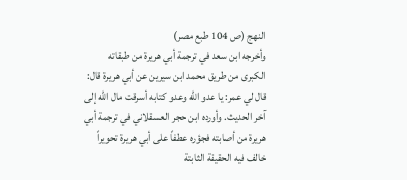النهج (ص 104 طبع مصر)
وأخرجه ابن سعد في ترجمة أبي هريرة من طبقاته الكبرى من طريق محمد ابن سيرين عن أبي هريرة قال: قال لي عمر: يا عدو الله وعدو كتابه أسرقت مال الله إلى آخر الحديث. وأورده ابن حجر العسقلاني في ترجمة أبي هريرة من أصابته فجؤره عطفاً على أبي هريرة تحويراً خالف فيه الحقيقة الثابتة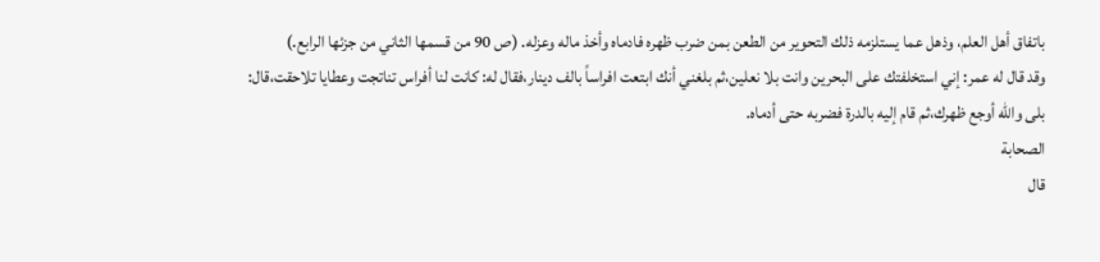باتفاق أهل العلم، وذهل عما يستلزمه ذلك التحوير من الطعن بمن ضرب ظهره فادماه وأخذ ماله وعزله. (ص 90 من قسمها الثاني من جزئها الرابع.)
وقد قال له عمر: إني استخلفتك على البحرين وانت بلا نعلين،ثم بلغني أنك ابتعت افراساً بالف دينار،فقال له: كانت لنا أفراس تناتجت وعطايا تلاحقت،قال: بلى والله أوجع ظهرك،ثم قام إليه بالدرة فضربه حتى أدماه.
الصحابة
قال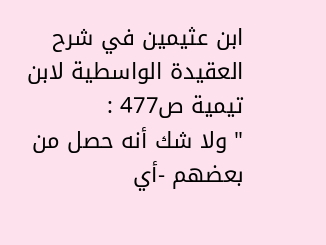ابن عثيمين في شرح العقيدة الواسطية لابن تيمية ص477 :
" ولا شك أنه حصل من بعضهم -أي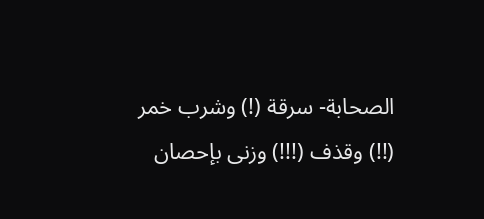الصحابة- سرقة (!) وشرب خمر (!!) وقذف (!!!) وزنى بإحصان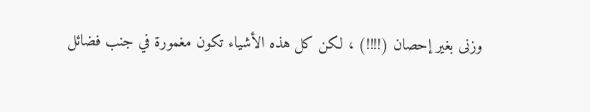وزنى بغير إحصان (!!!!) ، لكن كل هذه الأشياء تكون مغمورة في جنب فضائل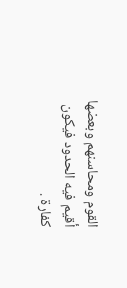القوم ومحاسنهم وبعضها أقيم فيه الحدود فيكون كفارة .